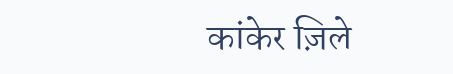कांकेर ज़िले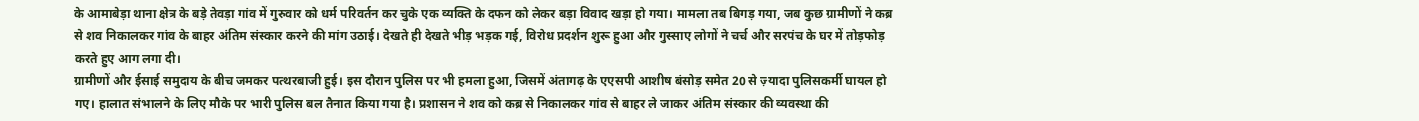के आमाबेड़ा थाना क्षेत्र के बड़े तेवड़ा गांव में गुरुवार को धर्म परिवर्तन कर चुके एक व्यक्ति के दफन को लेकर बड़ा विवाद खड़ा हो गया। मामला तब बिगड़ गया, जब कुछ ग्रामीणों ने कब्र से शव निकालकर गांव के बाहर अंतिम संस्कार करने की मांग उठाई। देखते ही देखते भीड़ भड़क गई, विरोध प्रदर्शन शुरू हुआ और गुस्साए लोगों ने चर्च और सरपंच के घर में तोड़फोड़ करते हुए आग लगा दी।
ग्रामीणों और ईसाई समुदाय के बीच जमकर पत्थरबाजी हुई। इस दौरान पुलिस पर भी हमला हुआ, जिसमें अंतागढ़ के एएसपी आशीष बंसोड़ समेत 20 से ज़्यादा पुलिसकर्मी घायल हो गए। हालात संभालने के लिए मौके पर भारी पुलिस बल तैनात किया गया है। प्रशासन ने शव को कब्र से निकालकर गांव से बाहर ले जाकर अंतिम संस्कार की व्यवस्था की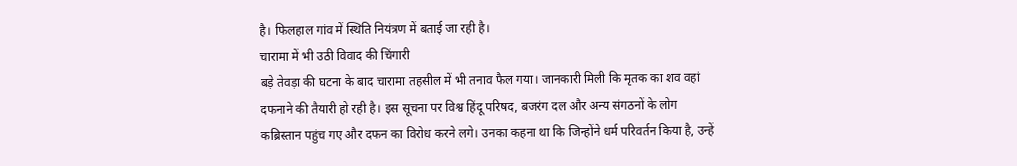है। फिलहाल गांव में स्थिति नियंत्रण में बताई जा रही है।
चारामा में भी उठी विवाद की चिंगारी
बड़े तेवड़ा की घटना के बाद चारामा तहसील में भी तनाव फैल गया। जानकारी मिली कि मृतक का शव वहां दफनाने की तैयारी हो रही है। इस सूचना पर विश्व हिंदू परिषद, बजरंग दल और अन्य संगठनों के लोग कब्रिस्तान पहुंच गए और दफन का विरोध करने लगे। उनका कहना था कि जिन्होंने धर्म परिवर्तन किया है, उन्हें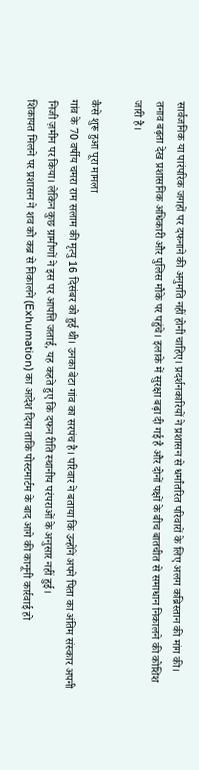सार्वजनिक या पारंपरिक जगहों पर दफनाने की अनुमति नहीं होनी चाहिए। प्रदर्शनकारियों ने प्रशासन से धर्मांतरित परिवारों के लिए अलग कब्रिस्तान की मांग की।
तनाव बढ़ता देख प्रशासनिक अधिकारी और पुलिस मौके पर पहुंचे। इलाके में सुरक्षा बढ़ा दी गई है और दोनों पक्षों के बीच बातचीत से समाधान निकालने की कोशिश जारी है।

कैसे शुरू हुआ पूरा मामला
गांव के 70 वर्षीय चमरा राम सलाम की मृत्यु 16 दिसंबर को हुई थी। उनका बेटा गांव का सरपंच है। परिवार ने बताया कि उन्होंने अपने पिता का अंतिम संस्कार अपनी निजी ज़मीन पर किया। लेकिन कुछ ग्रामीणों ने इस पर आपत्ति जताई, यह कहते हुए कि दफन रीति स्थानीय परंपराओं के अनुसार नहीं हुई।
शिकायत मिलने पर प्रशासन ने शव को कब्र से निकालने (Exhumation) का आदेश दिया ताकि पोस्टमार्टम के बाद आगे की कानूनी कार्रवाई हो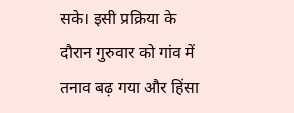सके। इसी प्रक्रिया के दौरान गुरुवार को गांव में तनाव बढ़ गया और हिंसा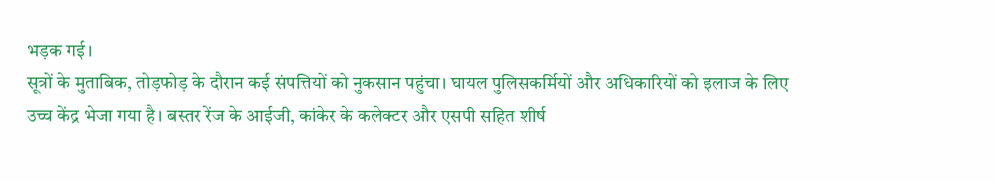भड़क गई।
सूत्रों के मुताबिक, तोड़फोड़ के दौरान कई संपत्तियों को नुकसान पहुंचा। घायल पुलिसकर्मियों और अधिकारियों को इलाज के लिए उच्च केंद्र भेजा गया है। बस्तर रेंज के आईजी, कांकेर के कलेक्टर और एसपी सहित शीर्ष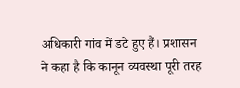अधिकारी गांव में डटे हुए हैं। प्रशासन ने कहा है कि कानून व्यवस्था पूरी तरह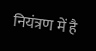नियंत्रण में है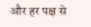और हर पक्ष से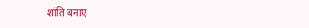शांति बनाए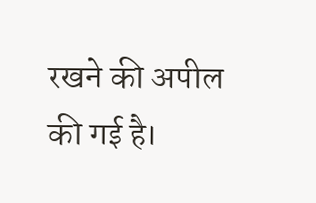रखने की अपील की गई है।